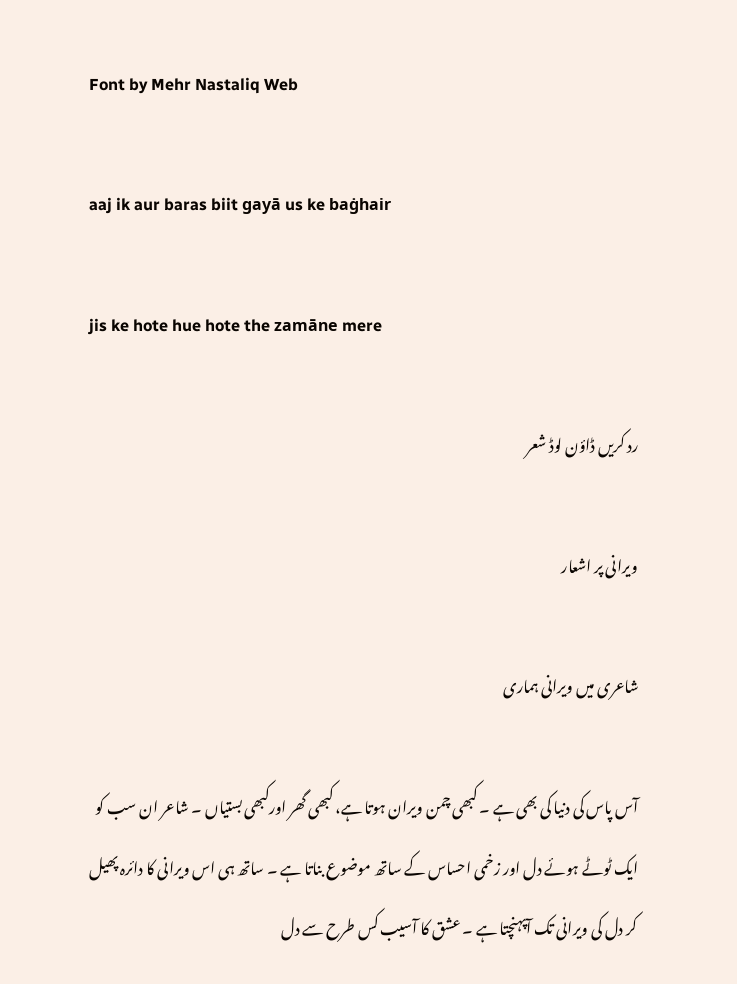Font by Mehr Nastaliq Web

aaj ik aur baras biit gayā us ke baġhair

jis ke hote hue hote the zamāne mere

رد کریں ڈاؤن لوڈ شعر

ویرانی پر اشعار

شاعری میں ویرانی ہماری

آس پاس کی دنیا کی بھی ہے ۔ کبھی چمن ویران ہوتا ہے، کبھی گھر اورکبھی بستیاں ۔ شاعر ان سب کو ایک ٹوٹے ہوئے دل اور زخمی احساس کے ساتھ موضوع بناتا ہے ۔ ساتھ ہی اس ویرانی کا دائرہ پھیل کر دل کی ویرانی تک آپہنچتا ہے ۔ عشق کا آسیب کس طرح سے دل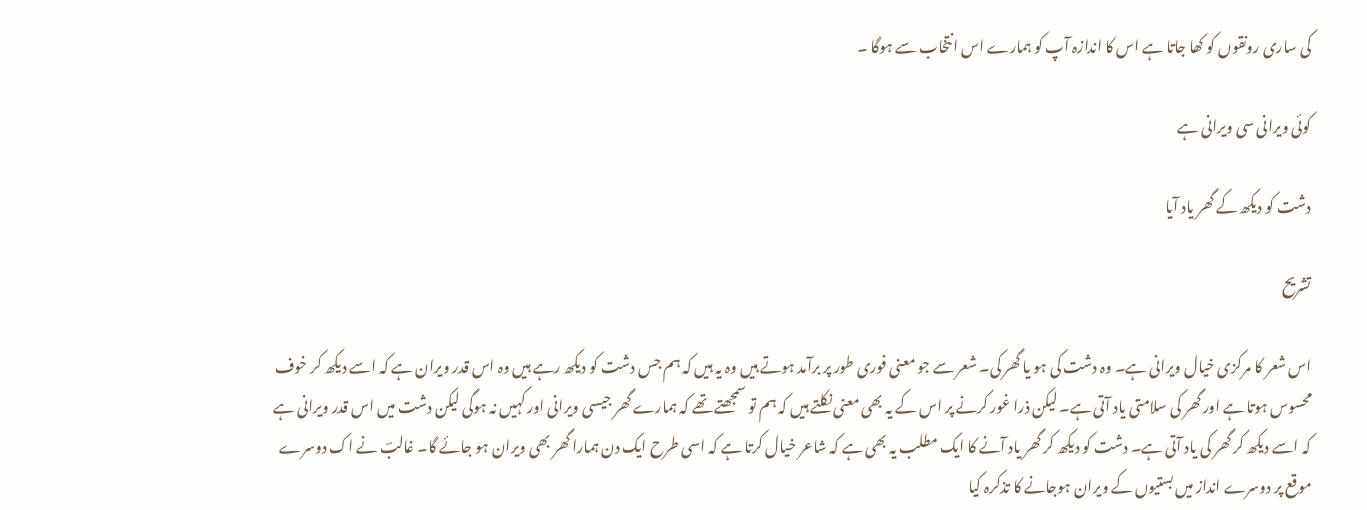کی ساری رونقوں کو کھا جاتا ہے اس کا اندازہ آپ کو ہمارے اس انتخاب سے ہوگا ۔

کوئی ویرانی سی ویرانی ہے

دشت کو دیکھ کے گھر یاد آیا

تشریح

اس شعر کا مرکزی خیال ویرانی ہے۔ وہ دشت کی ہو یا گھر کی۔ شعر سے جو معنی فوری طور پر برآمد ہوتے ہیں وہ یہ ہیں کہ ہم جس دشت کو دیکھ رہے ہیں وہ اس قدر ویران ہے کہ اسے دیکھ کر خوف محسوس ہوتا ہے اور گھر کی سلامتی یاد آتی ہے۔ لیکن ذرا غور کرنے پر اس کے یہ بھی معنی نکلتے ہیں کہ ہم تو سمجھتے تھے کہ ہمارے گھر جیسی ویرانی اور کہیں نہ ہوگی لیکن دشت میں اس قدر ویرانی ہے کہ اسے دیکھ کر گھر کی یاد آتی ہے۔ دشت کو دیکھ کر گھر یاد آنے کا ایک مطلب یہ بھی ہے کہ شاعر خیال کرتا ہے کہ اسی طرح ایک دن ہمارا گھر بھی ویران ہو جائے گا۔ غالبؔ نے اک دوسرے موقع پر دوسرے انداز میں بستیوں کے ویران ہوجانے کا تذکرہ کیا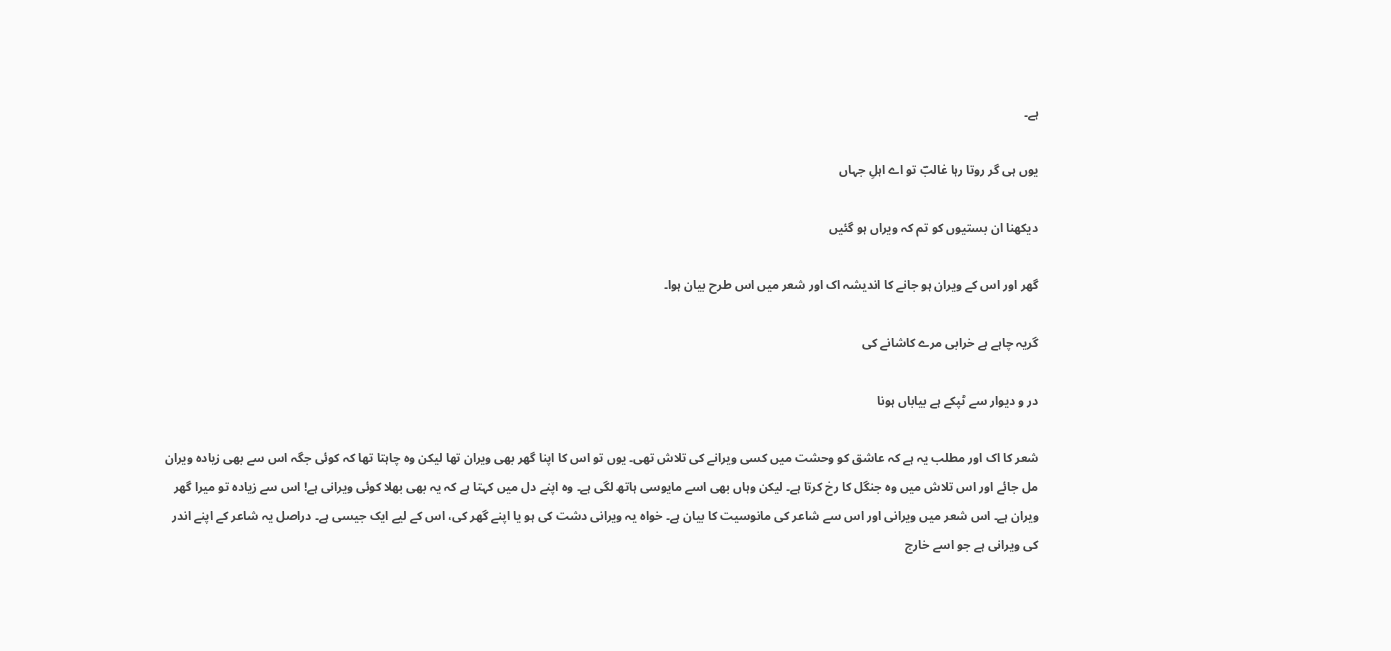ہے۔

یوں ہی گر روتا رہا غالبؔ تو اے اہلِ جہاں

دیکھنا ان بستیوں کو تم کہ ویراں ہو گئیں

گھر اور اس کے ویران ہو جانے کا اندیشہ اک اور شعر میں اس طرح بیان ہوا۔

گریہ چاہے ہے خرابی مرے کاشانے کی

در و دیوار سے ٹپکے ہے بیاباں ہونا

شعر کا اک اور مطلب یہ ہے کہ عاشق کو وحشت میں کسی ویرانے کی تلاش تھی۔ یوں تو اس کا اپنا گھر بھی ویران تھا لیکن وہ چاہتا تھا کہ کوئی جگہ اس سے بھی زیادہ ویران مل جائے اور اس تلاش میں وہ جنگل کا رخ کرتا ہے۔ لیکن وہاں بھی اسے مایوسی ہاتھ لگی ہے۔ وہ اپنے دل میں کہتا ہے کہ یہ بھی بھلا کوئی ویرانی ہے! اس سے زیادہ تو میرا گھر ویران ہے۔ اس شعر میں ویرانی اور اس سے شاعر کی مانوسیت کا بیان ہے۔ خواہ یہ ویرانی دشت کی ہو یا اپنے گھر کی، اس کے لیے ایک جیسی ہے۔ دراصل یہ شاعر کے اپنے اندر کی ویرانی ہے جو اسے خارج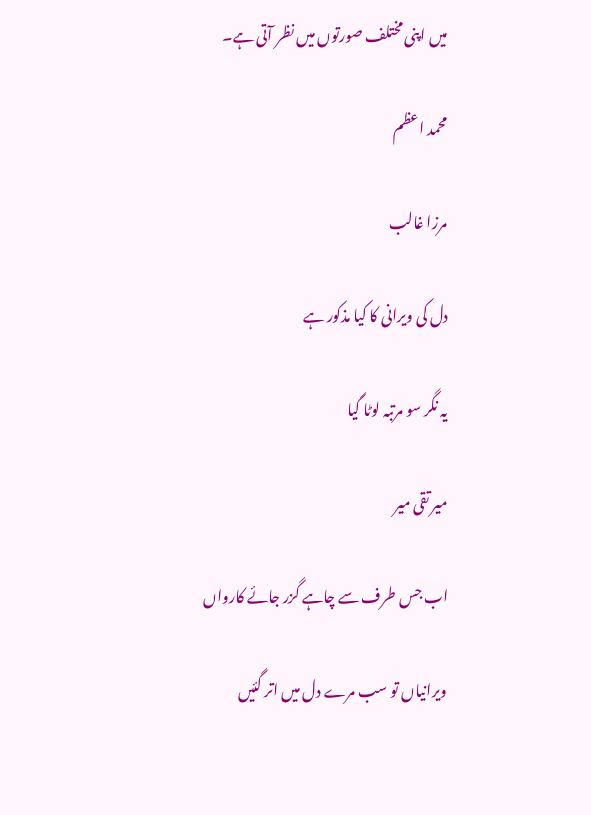میں اپنی مختلف صورتوں میں نظر آتی ہے۔

محمد اعظم

مرزا غالب

دل کی ویرانی کا کیا مذکور ہے

یہ نگر سو مرتبہ لوٹا گیا

میر تقی میر

اب جس طرف سے چاہے گزر جائے کارواں

ویرانیاں تو سب مرے دل میں اتر گئیں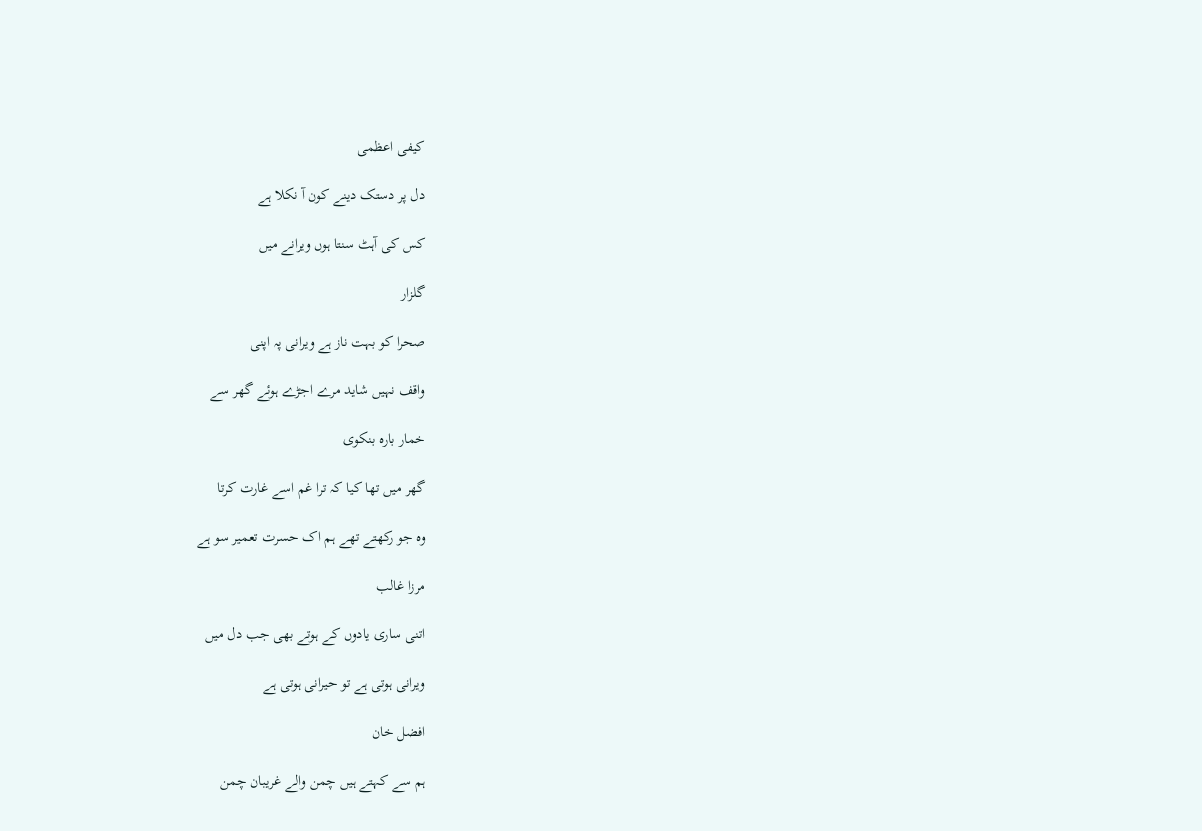کیفی اعظمی

دل پر دستک دینے کون آ نکلا ہے

کس کی آہٹ سنتا ہوں ویرانے میں

گلزار

صحرا کو بہت ناز ہے ویرانی پہ اپنی

واقف نہیں شاید مرے اجڑے ہوئے گھر سے

خمار بارہ بنکوی

گھر میں تھا کیا کہ ترا غم اسے غارت کرتا

وہ جو رکھتے تھے ہم اک حسرت تعمیر سو ہے

مرزا غالب

اتنی ساری یادوں کے ہوتے بھی جب دل میں

ویرانی ہوتی ہے تو حیرانی ہوتی ہے

افضل خان

ہم سے کہتے ہیں چمن والے غریبان چمن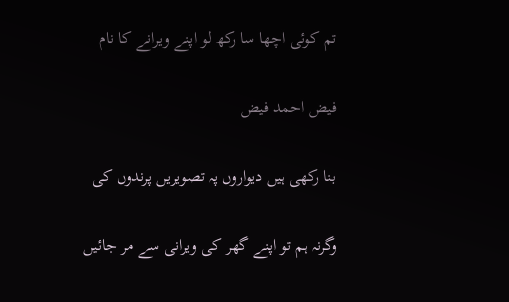تم کوئی اچھا سا رکھ لو اپنے ویرانے کا نام

فیض احمد فیض

بنا رکھی ہیں دیواروں پہ تصویریں پرندوں کی

وگرنہ ہم تو اپنے گھر کی ویرانی سے مر جائیں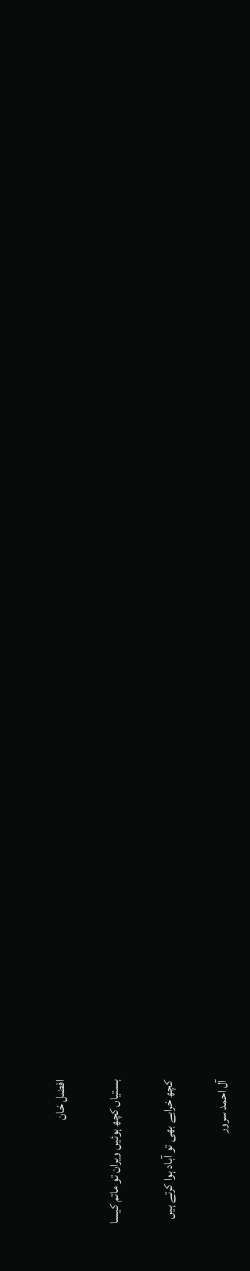افضل خان

بستیاں کچھ ہوئیں ویران تو ماتم کیسا

کچھ خرابے بھی تو آباد ہوا کرتے ہیں

آل احمد سرور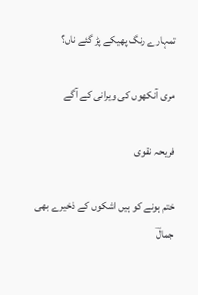تمہارے رنگ پھیکے پڑ گئے ناں؟

مری آنکھوں کی ویرانی کے آگے

فریحہ نقوی

ختم ہونے کو ہیں اشکوں کے ذخیرے بھی جمالؔ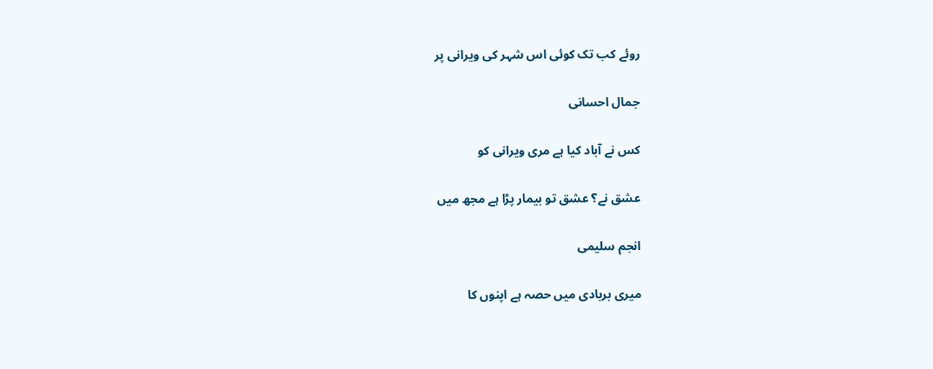روئے کب تک کوئی اس شہر کی ویرانی پر

جمال احسانی

کس نے آباد کیا ہے مری ویرانی کو

عشق نے؟ عشق تو بیمار پڑا ہے مجھ میں

انجم سلیمی

میری بربادی میں حصہ ہے اپنوں کا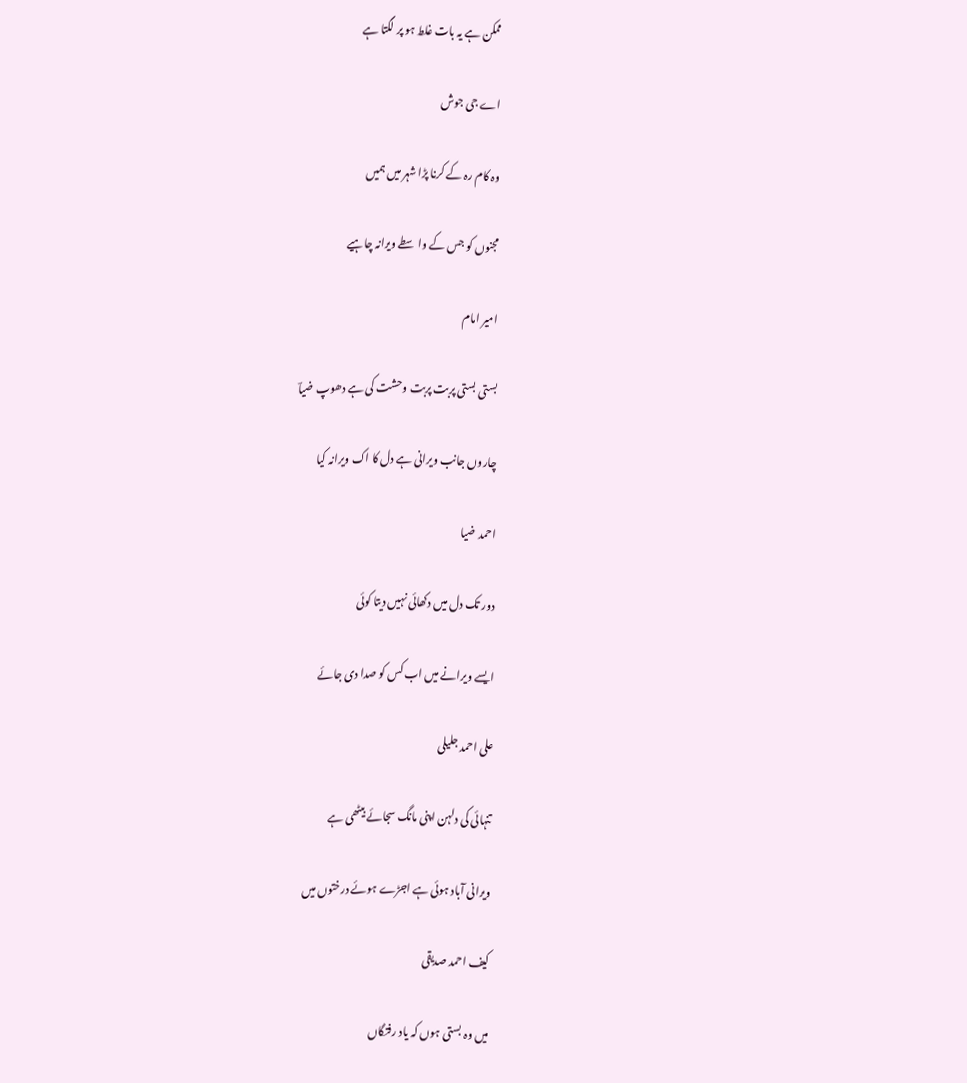ممکن ہے یہ بات غلط ہو پر لگتا ہے

اے جی جوش

وہ کام رہ کے کرنا پڑا شہر میں ہمیں

مجنوں کو جس کے واسطے ویرانہ چاہیے

امیر امام

بستی بستی پربت پربت وحشت کی ہے دھوپ ضیاؔ

چاروں جانب ویرانی ہے دل کا اک ویرانہ کیا

احمد ضیا

دور تک دل میں دکھائی نہیں دیتا کوئی

ایسے ویرانے میں اب کس کو صدا دی جائے

علی احمد جلیلی

تنہائی کی دلہن اپنی مانگ سجائے بیٹھی ہے

ویرانی آباد ہوئی ہے اجڑے ہوئے درختوں میں

کیف احمد صدیقی

میں وہ بستی ہوں کہ یاد رفتگاں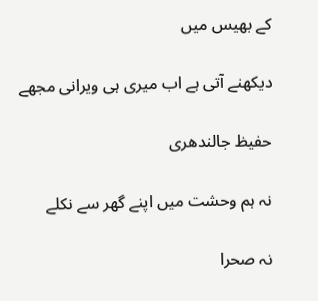کے بھیس میں

دیکھنے آتی ہے اب میری ہی ویرانی مجھے

حفیظ جالندھری

نہ ہم وحشت میں اپنے گھر سے نکلے

نہ صحرا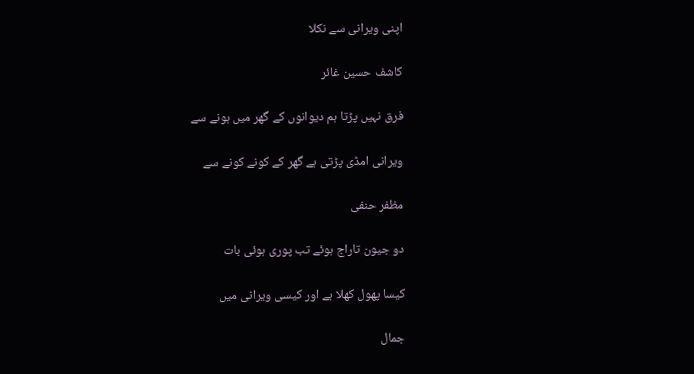اپنی ویرانی سے نکلا

کاشف حسین غائر

فرق نہیں پڑتا ہم دیوانوں کے گھر میں ہونے سے

ویرانی امڈی پڑتی ہے گھر کے کونے کونے سے

مظفر حنفی

دو جیون تاراج ہوئے تب پوری ہوئی بات

کیسا پھول کھلا ہے اور کیسی ویرانی میں

جمال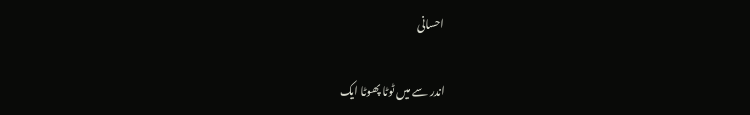احسانی

اندر سے میں ٹوٹا پھوٹا ایک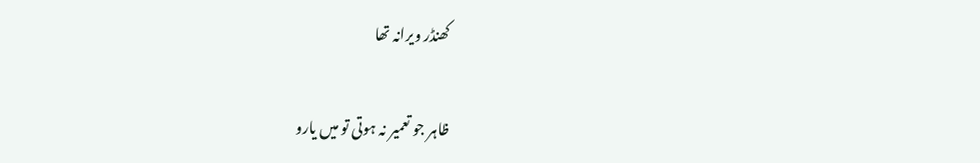کھنڈر ویرانہ تھا

ظاہر جو تعمیر نہ ہوتی تو میں یارو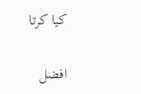کیا کرتا

افضل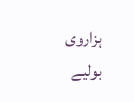ہزاروی
بولیے